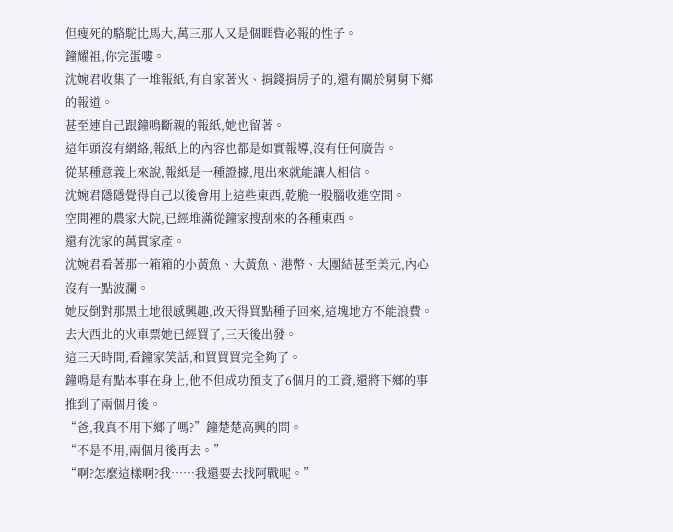但瘦死的駱駝比馬大,萬三那人又是個睚眥必報的性子。
鐘耀祖,你完蛋嘍。
沈婉君收集了一堆報紙,有自家著火、捐錢捐房子的,還有關於舅舅下鄉的報道。
甚至連自己跟鐘鳴斷親的報紙,她也留著。
這年頭沒有網絡,報紙上的內容也都是如實報導,沒有任何廣告。
從某種意義上來說,報紙是一種證據,甩出來就能讓人相信。
沈婉君隱隱覺得自己以後會用上這些東西,乾脆一股腦收進空間。
空間裡的農家大院,已經堆滿從鐘家搜刮來的各種東西。
還有沈家的萬貫家產。
沈婉君看著那一箱箱的小黃魚、大黃魚、港幣、大團結甚至美元,內心沒有一點波瀾。
她反倒對那黑土地很感興趣,改天得買點種子回來,這塊地方不能浪費。
去大西北的火車票她已經買了,三天後出發。
這三天時間,看鐘家笑話,和買買買完全夠了。
鐘鳴是有點本事在身上,他不但成功預支了6個月的工資,還將下鄉的事推到了兩個月後。
“爸,我真不用下鄉了嗎?”鐘楚楚高興的問。
“不是不用,兩個月後再去。”
“啊?怎麼這樣啊?我……我還要去找阿戰呢。”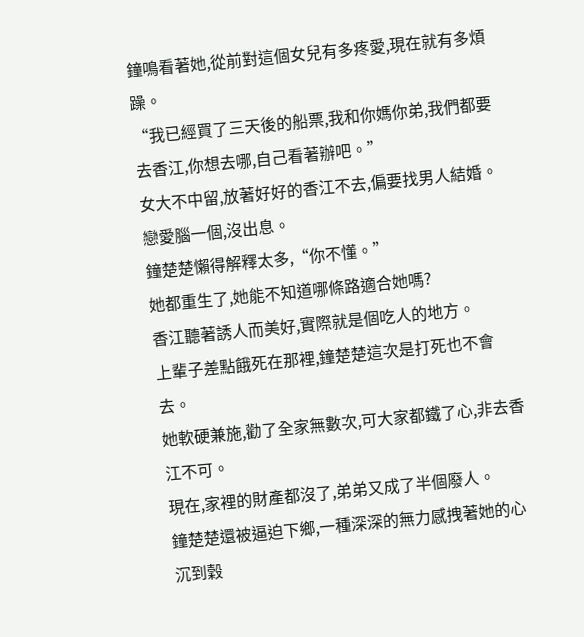鐘鳴看著她,從前對這個女兒有多疼愛,現在就有多煩躁。
“我已經買了三天後的船票,我和你媽你弟,我們都要去香江,你想去哪,自己看著辦吧。”
女大不中留,放著好好的香江不去,偏要找男人結婚。
戀愛腦一個,沒出息。
鐘楚楚懶得解釋太多,“你不懂。”
她都重生了,她能不知道哪條路適合她嗎?
香江聽著誘人而美好,實際就是個吃人的地方。
上輩子差點餓死在那裡,鐘楚楚這次是打死也不會去。
她軟硬兼施,勸了全家無數次,可大家都鐵了心,非去香江不可。
現在,家裡的財產都沒了,弟弟又成了半個廢人。
鐘楚楚還被逼迫下鄉,一種深深的無力感拽著她的心沉到穀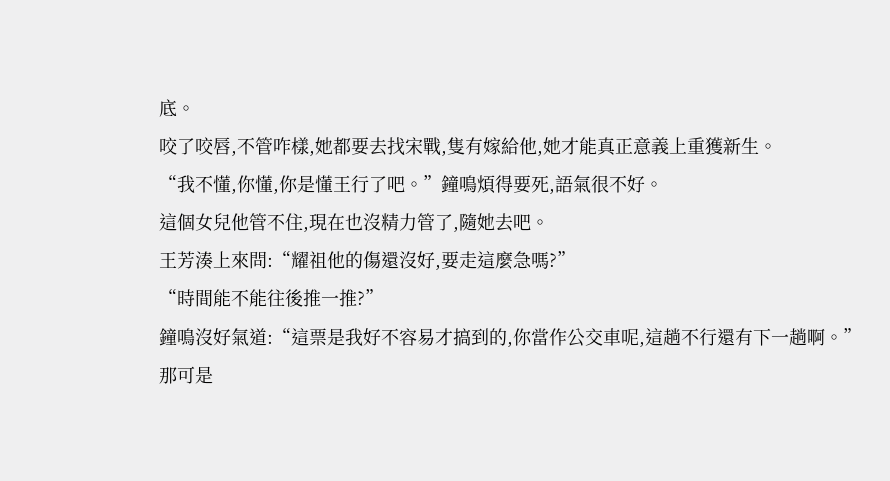底。
咬了咬唇,不管咋樣,她都要去找宋戰,隻有嫁給他,她才能真正意義上重獲新生。
“我不懂,你懂,你是懂王行了吧。”鐘鳴煩得要死,語氣很不好。
這個女兒他管不住,現在也沒精力管了,隨她去吧。
王芳湊上來問:“耀祖他的傷還沒好,要走這麼急嗎?”
“時間能不能往後推一推?”
鐘鳴沒好氣道:“這票是我好不容易才搞到的,你當作公交車呢,這趟不行還有下一趟啊。”
那可是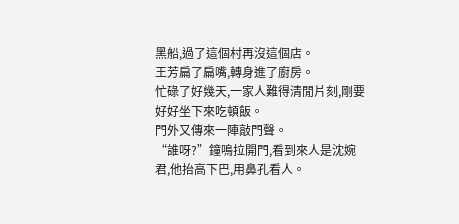黑船,過了這個村再沒這個店。
王芳扁了扁嘴,轉身進了廚房。
忙碌了好幾天,一家人難得清閒片刻,剛要好好坐下來吃頓飯。
門外又傳來一陣敲門聲。
“誰呀?”鐘鳴拉開門,看到來人是沈婉君,他抬高下巴,用鼻孔看人。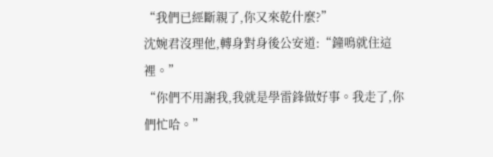“我們已經斷親了,你又來乾什麼?”
沈婉君沒理他,轉身對身後公安道:“鐘鳴就住這裡。”
“你們不用謝我,我就是學雷鋒做好事。我走了,你們忙哈。”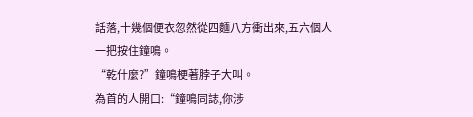話落,十幾個便衣忽然從四麵八方衝出來,五六個人一把按住鐘鳴。
“乾什麼?”鐘鳴梗著脖子大叫。
為首的人開口:“鐘鳴同誌,你涉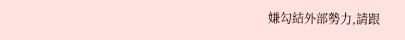嫌勾結外部勢力,請跟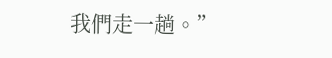我們走一趟。”